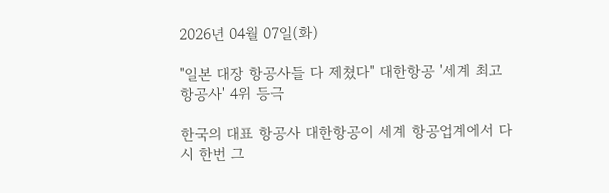2026년 04월 07일(화)

"일본 대장 항공사들 다 제쳤다" 대한항공 '세계 최고 항공사' 4위 등극

한국의 대표 항공사 대한항공이 세계 항공업계에서 다시 한번 그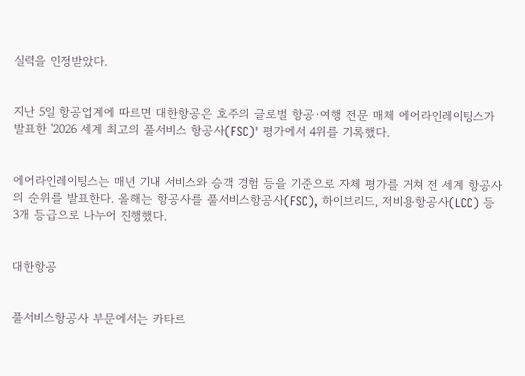실력을 인정받았다.


지난 5일 항공업계에 따르면 대한항공은 호주의 글로벌 항공·여행 전문 매체 에어라인레이팅스가 발표한 '2026 세계 최고의 풀서비스 항공사(FSC)' 평가에서 4위를 기록했다.


에어라인레이팅스는 매년 기내 서비스와 승객 경험 등을 기준으로 자체 평가를 거쳐 전 세계 항공사의 순위를 발표한다. 올해는 항공사를 풀서비스항공사(FSC), 하이브리드, 저비용항공사(LCC) 등 3개 등급으로 나누어 진행했다.


대한항공


풀서비스항공사 부문에서는 카타르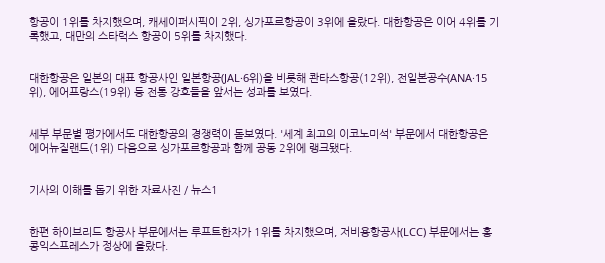항공이 1위를 차지했으며, 캐세이퍼시픽이 2위, 싱가포르항공이 3위에 올랐다. 대한항공은 이어 4위를 기록했고, 대만의 스타럭스 항공이 5위를 차지했다.


대한항공은 일본의 대표 항공사인 일본항공(JAL·6위)을 비롯해 콴타스항공(12위), 전일본공수(ANA·15위), 에어프랑스(19위) 등 전통 강호들을 앞서는 성과를 보였다.


세부 부문별 평가에서도 대한항공의 경쟁력이 돋보였다. '세계 최고의 이코노미석' 부문에서 대한항공은 에어뉴질랜드(1위) 다음으로 싱가포르항공과 함께 공동 2위에 랭크됐다.


기사의 이해를 돕기 위한 자료사진 / 뉴스1


한편 하이브리드 항공사 부문에서는 루프트한자가 1위를 차지했으며, 저비용항공사(LCC) 부문에서는 홍콩익스프레스가 정상에 올랐다.